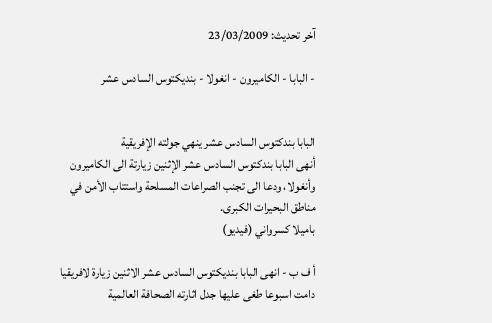آخر تحديث: 23/03/2009

- البابا - الكاميرون - انغولا - بنديكتوس السادس عشر


البابا بندكتوس السادس عشر ينهي جولته الإفريقية
أنهى البابا بندكتوس السادس عشر الإثنين زيارتة الى الكاميرون وأنغولا، ودعا الى تجنب الصراعات المسلحة واستتاب الأمن في مناطق البحيرات الكبرى.
باميلا كسرواني (فيديو)

أ ف ب - انهى البابا بنديكتوس السادس عشر الاثنين زيارة لافريقيا دامت اسبوعا طغى عليها جدل اثارته الصحافة العالمية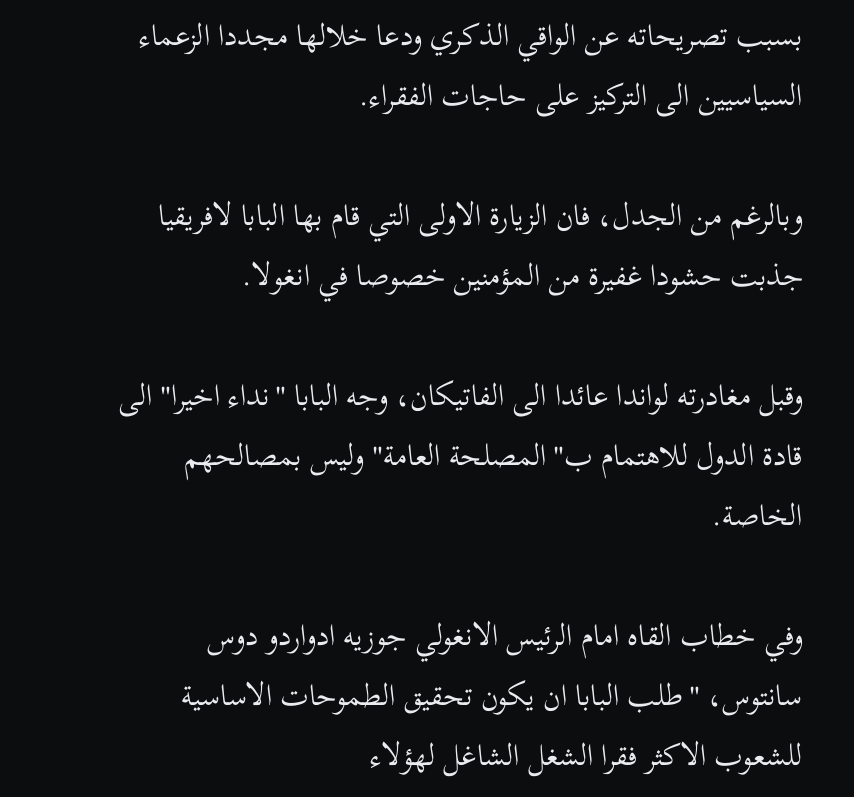بسبب تصريحاته عن الواقي الذكري ودعا خلالها مجددا الزعماء السياسيين الى التركيز على حاجات الفقراء.

وبالرغم من الجدل، فان الزيارة الاولى التي قام بها البابا لافريقيا جذبت حشودا غفيرة من المؤمنين خصوصا في انغولا.

وقبل مغادرته لواندا عائدا الى الفاتيكان، وجه البابا "نداء اخيرا" الى قادة الدول للاهتمام ب"المصلحة العامة" وليس بمصالحهم الخاصة.

وفي خطاب القاه امام الرئيس الانغولي جوزيه ادواردو دوس سانتوس، "طلب البابا ان يكون تحقيق الطموحات الاساسية للشعوب الاكثر فقرا الشغل الشاغل لهؤلاء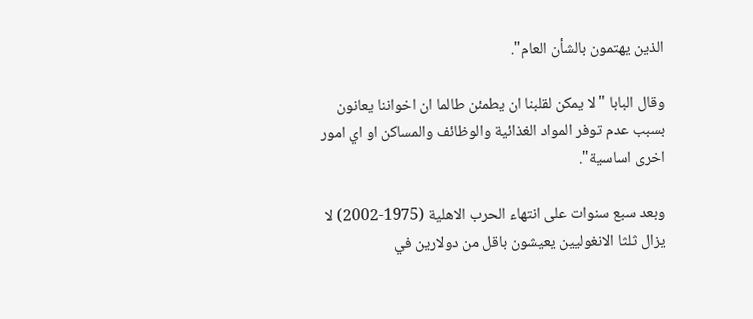الذين يهتمون بالشأن العام".

وقال البابا "لا يمكن لقلبنا ان يطمئن طالما ان اخواننا يعانون بسبب عدم توفر المواد الغذائية والوظائف والمساكن او اي امور اخرى اساسية".

وبعد سبع سنوات على انتهاء الحرب الاهلية (1975-2002) لا يزال ثلثا الانغوليين يعيشون باقل من دولارين في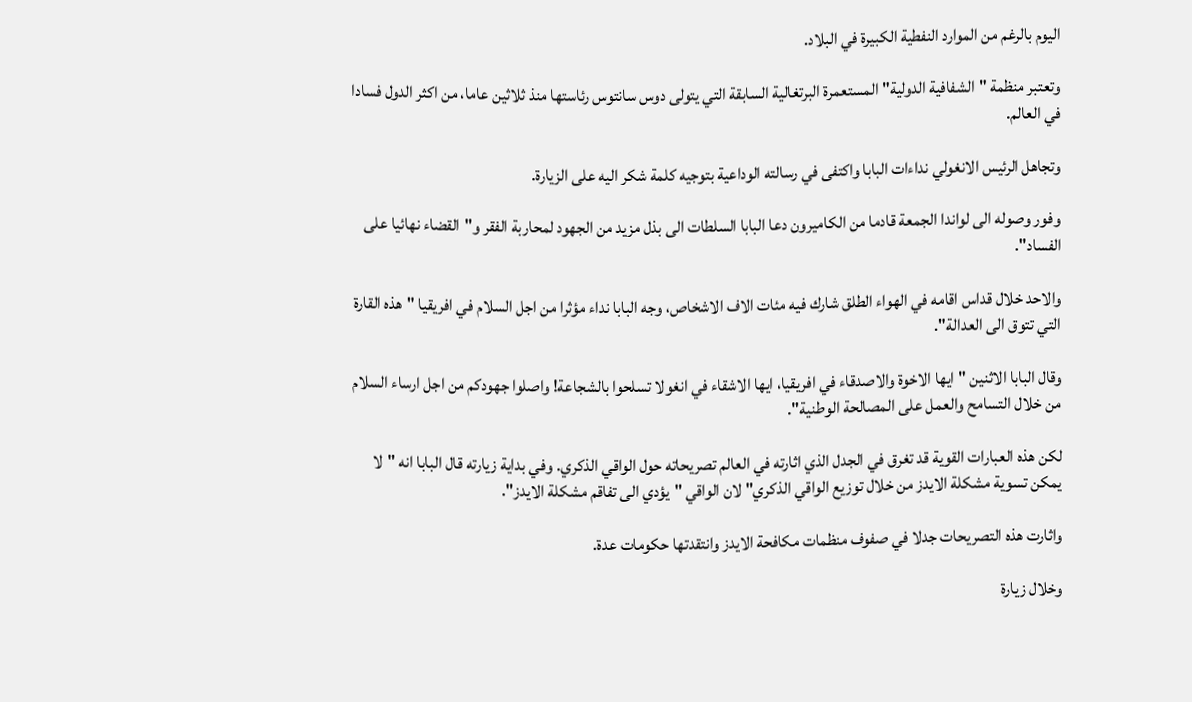اليوم بالرغم من الموارد النفطية الكبيرة في البلاد.

وتعتبر منظمة "الشفافية الدولية" المستعمرة البرتغالية السابقة التي يتولى دوس سانتوس رئاستها منذ ثلاثين عاما، من اكثر الدول فسادا في العالم.

وتجاهل الرئيس الانغولي نداءات البابا واكتفى في رسالته الوداعية بتوجيه كلمة شكر اليه على الزيارة.

وفور وصوله الى لواندا الجمعة قادما من الكاميرون دعا البابا السلطات الى بذل مزيد من الجهود لمحاربة الفقر و"القضاء نهائيا على الفساد".

والاحد خلال قداس اقامه في الهواء الطلق شارك فيه مئات الاف الاشخاص، وجه البابا نداء مؤثرا من اجل السلام في افريقيا "هذه القارة التي تتوق الى العدالة".

وقال البابا الاثنين "ايها الاخوة والاصدقاء في افريقيا، ايها الاشقاء في انغولا تسلحوا بالشجاعة! واصلوا جهودكم من اجل ارساء السلام من خلال التسامح والعمل على المصالحة الوطنية".

لكن هذه العبارات القوية قد تغرق في الجدل الذي اثارته في العالم تصريحاته حول الواقي الذكري. وفي بداية زيارته قال البابا انه "لا يمكن تسوية مشكلة الايدز من خلال توزيع الواقي الذكري" لان الواقي "يؤدي الى تفاقم مشكلة الايدز".

واثارت هذه التصريحات جدلا في صفوف منظمات مكافحة الايدز وانتقدتها حكومات عدة.

وخلال زيارة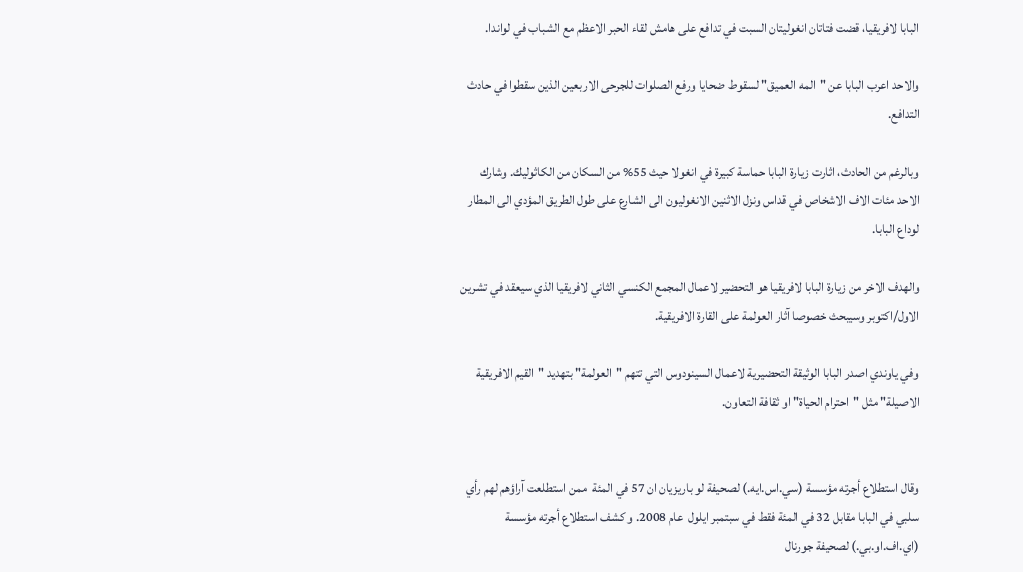البابا لافريقيا، قضت فتاتان انغوليتان السبت في تدافع على هامش لقاء الحبر الاعظم مع الشباب في لواندا.

والاحد اعرب البابا عن "المه العميق" لسقوط ضحايا ورفع الصلوات للجرحى الاربعين الذين سقطوا في حادث التدافع.

وبالرغم من الحادث، اثارت زيارة البابا حماسة كبيرة في انغولا حيث 55% من السكان من الكاثوليك. وشارك الاحد مئات الاف الاشخاص في قداس ونزل الاثنين الانغوليون الى الشارع على طول الطريق المؤدي الى المطار لوداع البابا.

والهدف الاخر من زيارة البابا لافريقيا هو التحضير لاعمال المجمع الكنسي الثاني لافريقيا الذي سيعقد في تشرين الاول/اكتوبر وسيبحث خصوصا آثار العولمة على القارة الافريقية.

وفي ياوندي اصدر البابا الوثيقة التحضيرية لاعمال السينودوس التي تتهم "العولمة" بتهديد "القيم الافريقية الاصيلة" مثل "احترام الحياة" او ثقافة التعاون.


وقال استطلاع أجرته مؤسسة (سي.اس.ايه.) لصحيفة لو باريزيان ان 57 في المئة  ممن استطلعت آراؤهم لهم رأي سلبي في البابا مقابل 32 في المئة فقط في سبتمبر ايلول  عام 2008. و كشف استطلاع أجرته مؤسسة (اي.اف.او.بي.) لصحيفة جورنال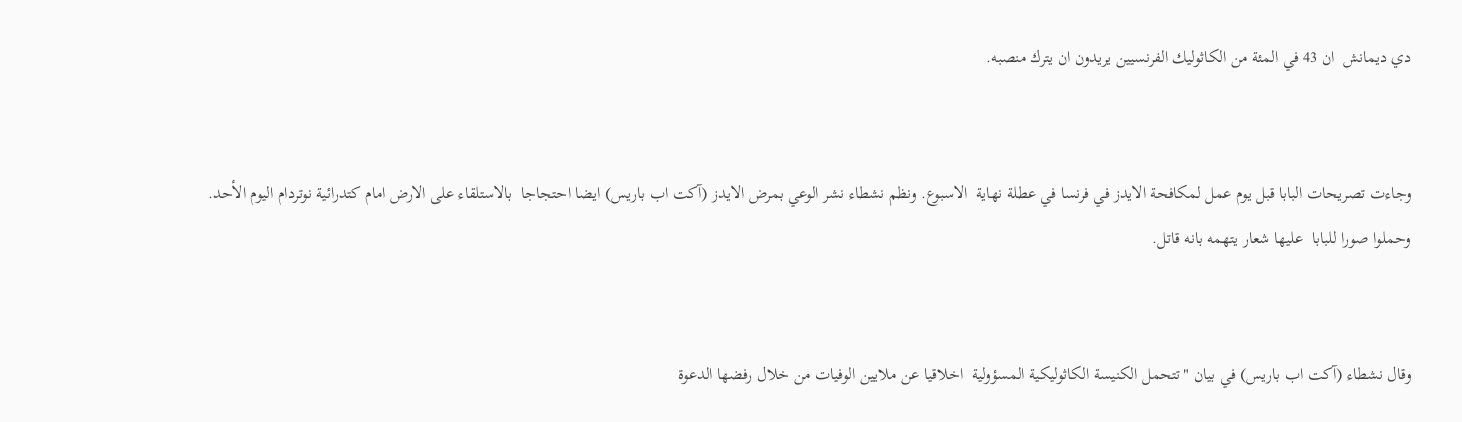دي ديمانش  ان 43 في المئة من الكاثوليك الفرنسيين يريدون ان يترك منصبه.


وجاءت تصريحات البابا قبل يوم عمل لمكافحة الايدز في فرنسا في عطلة نهاية  الاسبوع. ونظم نشطاء نشر الوعي بمرض الايدز (آكت اب باريس) ايضا احتجاجا  بالاستلقاء على الارض امام كتدرائية نوتردام اليوم الأحد. وحملوا صورا للبابا  عليها شعار يتهمه بانه قاتل.


وقال نشطاء (آكت اب باريس) في بيان "تتحمل الكنيسة الكاثوليكية المسؤولية  اخلاقيا عن ملايين الوفيات من خلال رفضها الدعوة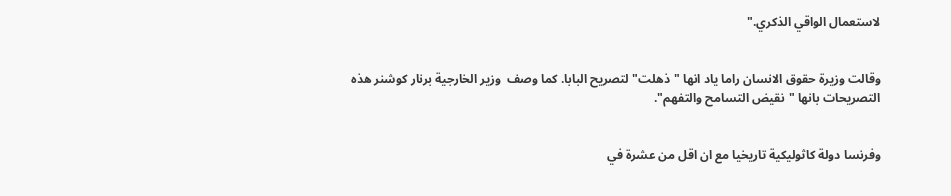لاستعمال الواقي الذكري."


وقالت وزيرة حقوق الانسان راما ياد انها "ذهلت" لتصريح البابا. كما وصف  وزير الخارجية برنار كوشنر هذه التصريحات بانها "نقيض التسامح والتفهم".


وفرنسا دولة كاثوليكية تاريخيا مع ان اقل من عشرة في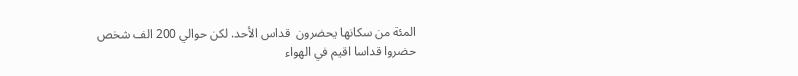المئة من سكانها يحضرون  قداس الأحد. لكن حوالي 200 الف شخص حضروا قداسا اقيم في الهواء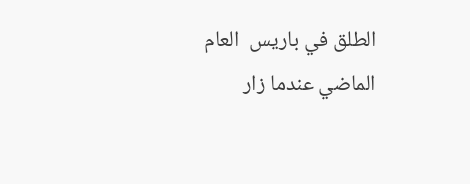الطلق في باريس  العام الماضي عندما زار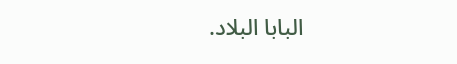البابا البلاد.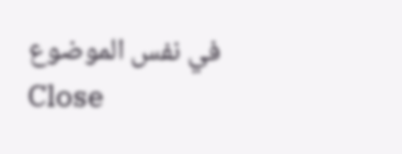في نفس الموضوع
Close